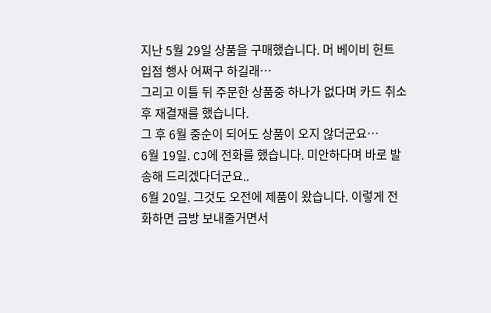지난 5월 29일 상품을 구매했습니다. 머 베이비 헌트 입점 행사 어쩌구 하길래…
그리고 이틀 뒤 주문한 상품중 하나가 없다며 카드 취소 후 재결재를 했습니다.
그 후 6월 중순이 되어도 상품이 오지 않더군요…
6월 19일. CJ에 전화를 했습니다. 미안하다며 바로 발송해 드리겠다더군요..
6월 20일. 그것도 오전에 제품이 왔습니다. 이렇게 전화하면 금방 보내줄거면서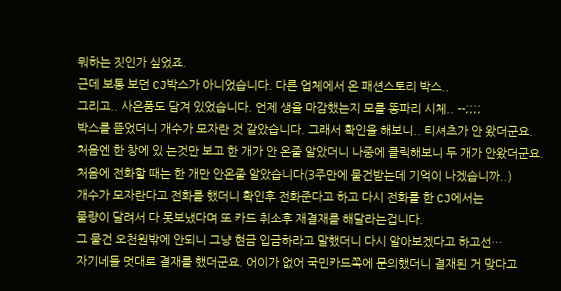뭐하는 짓인가 싶었죠.
근데 보통 보던 CJ박스가 아니었습니다. 다른 업체에서 온 패션스토리 박스..
그리고.. 사은품도 담겨 있었습니다. 언제 생을 마감했는지 모를 똥파리 시체.. --;;;;
박스를 뜯었더니 개수가 모자란 것 같았습니다. 그래서 확인을 해보니.. 티셔츠가 안 왔더군요.
처음엔 한 창에 있 는것만 보고 한 개가 안 온줄 알았더니 나중에 클릭해보니 두 개가 안왔더군요.
처음에 전화할 때는 한 개만 안온줄 알았습니다(3주만에 물건받는데 기억이 나겠습니까..)
개수가 모자란다고 전화를 했더니 확인후 전화준다고 하고 다시 전화를 한 CJ에서는
물량이 달려서 다 못보냈다며 또 카드 취소후 재결재를 해달라는겁니다.
그 물건 오천원밖에 안되니 그냥 현금 입금하라고 말했더니 다시 알아보겠다고 하고선…
자기네들 멋대로 결재를 했더군요. 어이가 없어 국민카드쪽에 문의했더니 결재된 거 맞다고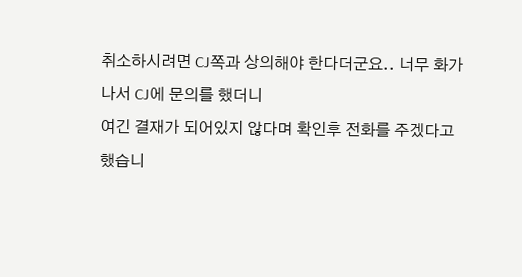취소하시려면 CJ쪽과 상의해야 한다더군요.. 너무 화가나서 CJ에 문의를 했더니
여긴 결재가 되어있지 않다며 확인후 전화를 주겠다고 했습니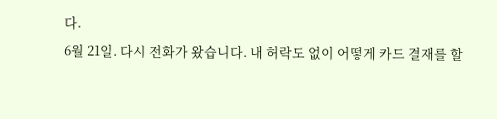다.
6월 21일. 다시 전화가 왔습니다. 내 허락도 없이 어떻게 카드 결재를 할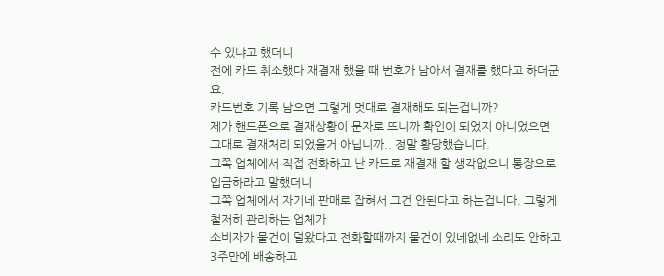수 있냐고 했더니
전에 카드 취소했다 재결재 했을 때 번호가 남아서 결재를 했다고 하더군요.
카드번호 기록 남으면 그렇게 멋대로 결재해도 되는겁니까?
제가 핸드폰으로 결재상황이 문자로 뜨니까 확인이 되었지 아니었으면
그대로 결재처리 되었을거 아닙니까.. 정말 황당했습니다.
그쪽 업체에서 직접 전화하고 난 카드로 재결재 할 생각없으니 통장으로 입금하라고 말했더니
그쪽 업체에서 자기네 판매로 잡혀서 그건 안된다고 하는겁니다. 그렇게 철저히 관리하는 업체가
소비자가 물건이 덜왔다고 전화할때까지 물건이 있네없네 소리도 안하고 3주만에 배송하고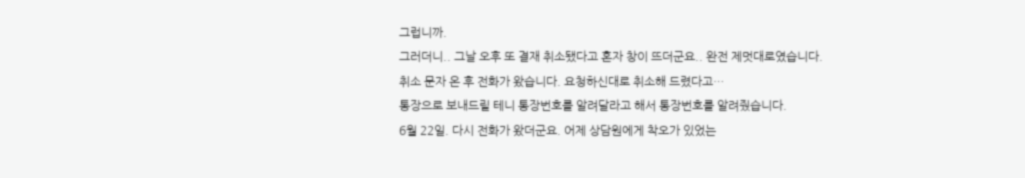그럽니까.
그러더니.. 그날 오후 또 결재 취소됐다고 혼자 창이 뜨더군요.. 완전 제멋대로였습니다.
취소 문자 온 후 전화가 왔습니다. 요청하신대로 취소해 드렸다고…
통장으로 보내드릴 테니 통장번호를 알려달라고 해서 통장번호를 알려줬습니다.
6월 22일. 다시 전화가 왔더군요. 어제 상담원에게 착오가 있었는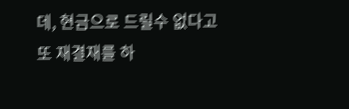데, 현금으로 드릴수 없다고
또 재결재를 하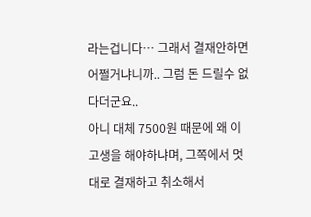라는겁니다… 그래서 결재안하면 어쩔거냐니까.. 그럼 돈 드릴수 없다더군요..
아니 대체 7500원 때문에 왜 이 고생을 해야하냐며, 그쪽에서 멋대로 결재하고 취소해서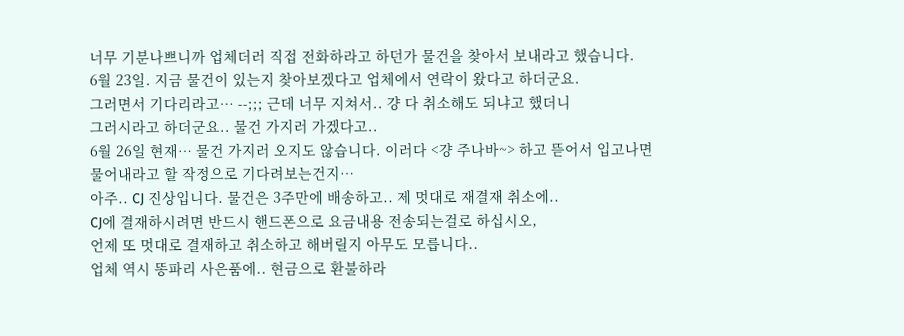너무 기분나쁘니까 업체더러 직접 전화하라고 하던가 물건을 찾아서 보내라고 했습니다.
6월 23일. 지금 물건이 있는지 찾아보겠다고 업체에서 연락이 왔다고 하더군요.
그러면서 기다리라고… --;;; 근데 너무 지쳐서.. 걍 다 취소해도 되냐고 했더니
그러시라고 하더군요.. 물건 가지러 가겠다고..
6월 26일 현재… 물건 가지러 오지도 않습니다. 이러다 <걍 주나바~> 하고 뜯어서 입고나면
물어내라고 할 작정으로 기다려보는건지…
아주.. CJ 진상입니다. 물건은 3주만에 배송하고.. 제 멋대로 재결재 취소에..
CJ에 결재하시려면 반드시 핸드폰으로 요금내용 전송되는걸로 하십시오,
언제 또 멋대로 결재하고 취소하고 해버릴지 아무도 모릅니다..
업체 역시 똥파리 사은품에.. 현금으로 환불하라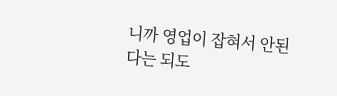니까 영업이 잡혀서 안된다는 되도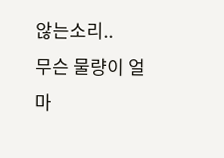않는소리..
무슨 물량이 얼마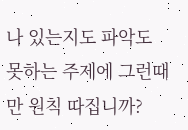나 있는지도 파악도 못하는 주제에 그런때만 원칙 따집니까?